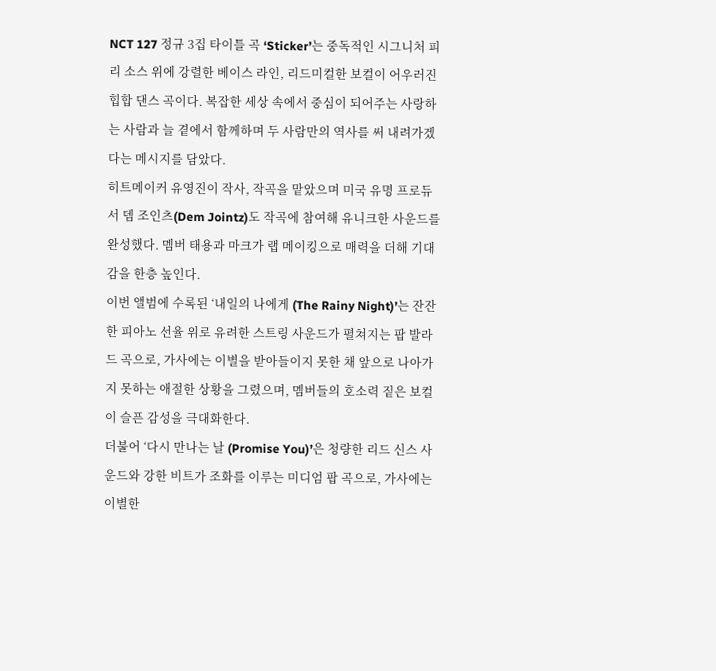NCT 127 정규 3집 타이틀 곡 ‘Sticker’는 중독적인 시그니처 피리 소스 위에 강렬한 베이스 라인, 리드미컬한 보컬이 어우러진 힙합 댄스 곡이다. 복잡한 세상 속에서 중심이 되어주는 사랑하는 사람과 늘 곁에서 함께하며 두 사람만의 역사를 써 내려가겠다는 메시지를 담았다.
히트메이커 유영진이 작사, 작곡을 맡았으며 미국 유명 프로듀서 뎀 조인츠(Dem Jointz)도 작곡에 참여해 유니크한 사운드를 완성했다. 멤버 태용과 마크가 랩 메이킹으로 매력을 더해 기대감을 한층 높인다.
이번 앨범에 수록된 ‘내일의 나에게 (The Rainy Night)’는 잔잔한 피아노 선율 위로 유려한 스트링 사운드가 펼쳐지는 팝 발라드 곡으로, 가사에는 이별을 받아들이지 못한 채 앞으로 나아가지 못하는 애절한 상황을 그렸으며, 멤버들의 호소력 짙은 보컬이 슬픈 감성을 극대화한다.
더불어 ‘다시 만나는 날 (Promise You)’은 청량한 리드 신스 사운드와 강한 비트가 조화를 이루는 미디엄 팝 곡으로, 가사에는 이별한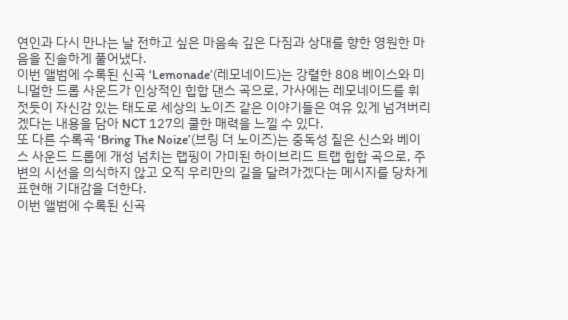연인과 다시 만나는 날 전하고 싶은 마음속 깊은 다짐과 상대를 향한 영원한 마음을 진솔하게 풀어냈다.
이번 앨범에 수록된 신곡 ‘Lemonade’(레모네이드)는 강렬한 808 베이스와 미니멀한 드롭 사운드가 인상적인 힙합 댄스 곡으로, 가사에는 레모네이드를 휘젓듯이 자신감 있는 태도로 세상의 노이즈 같은 이야기들은 여유 있게 넘겨버리겠다는 내용을 담아 NCT 127의 쿨한 매력을 느낄 수 있다.
또 다른 수록곡 ‘Bring The Noize’(브링 더 노이즈)는 중독성 짙은 신스와 베이스 사운드 드롭에 개성 넘치는 랩핑이 가미된 하이브리드 트랩 힙합 곡으로, 주변의 시선을 의식하지 않고 오직 우리만의 길을 달려가겠다는 메시지를 당차게 표현해 기대감을 더한다.
이번 앨범에 수록된 신곡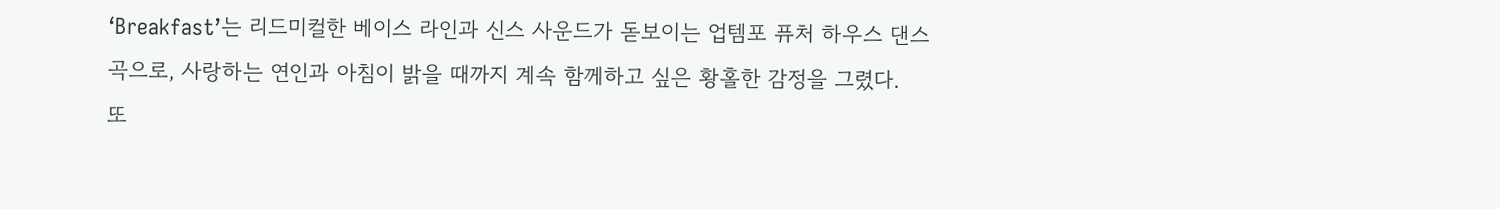‘Breakfast’는 리드미컬한 베이스 라인과 신스 사운드가 돋보이는 업템포 퓨처 하우스 댄스 곡으로, 사랑하는 연인과 아침이 밝을 때까지 계속 함께하고 싶은 황홀한 감정을 그렸다.
또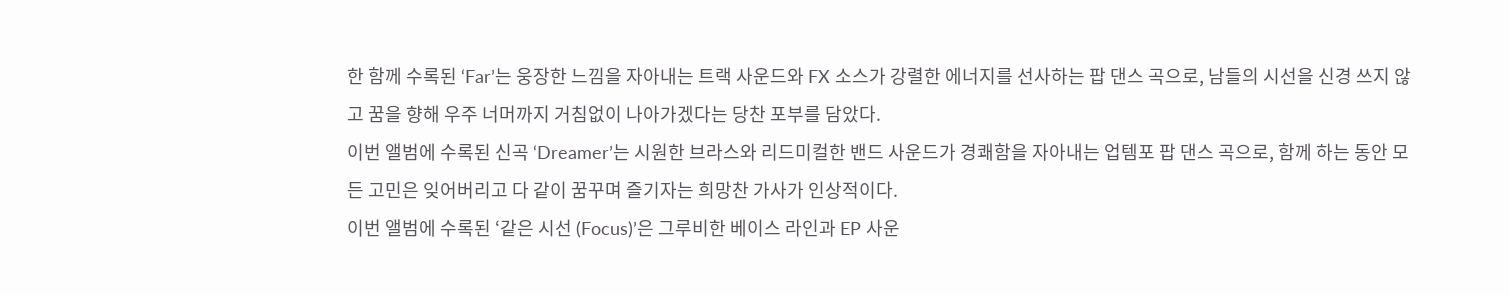한 함께 수록된 ‘Far’는 웅장한 느낌을 자아내는 트랙 사운드와 FX 소스가 강렬한 에너지를 선사하는 팝 댄스 곡으로, 남들의 시선을 신경 쓰지 않고 꿈을 향해 우주 너머까지 거침없이 나아가겠다는 당찬 포부를 담았다.
이번 앨범에 수록된 신곡 ‘Dreamer’는 시원한 브라스와 리드미컬한 밴드 사운드가 경쾌함을 자아내는 업템포 팝 댄스 곡으로, 함께 하는 동안 모든 고민은 잊어버리고 다 같이 꿈꾸며 즐기자는 희망찬 가사가 인상적이다.
이번 앨범에 수록된 ‘같은 시선 (Focus)’은 그루비한 베이스 라인과 EP 사운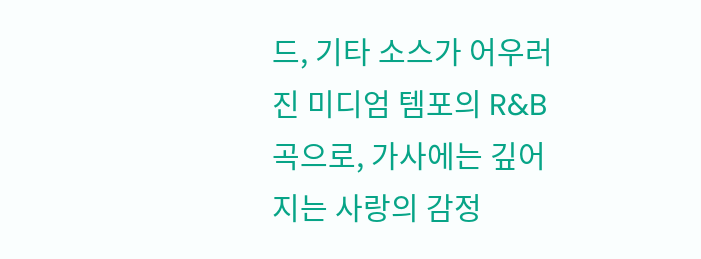드, 기타 소스가 어우러진 미디엄 템포의 R&B 곡으로, 가사에는 깊어지는 사랑의 감정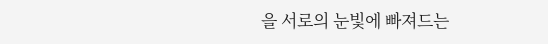을 서로의 눈빛에 빠져드는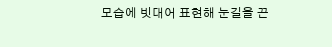모습에 빗대어 표현해 눈길을 끈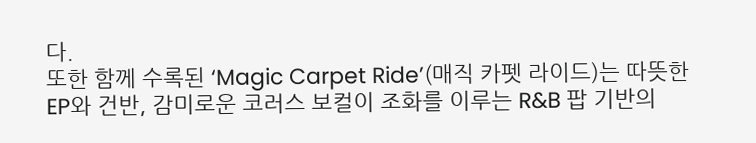다.
또한 함께 수록된 ‘Magic Carpet Ride’(매직 카펫 라이드)는 따뜻한 EP와 건반, 감미로운 코러스 보컬이 조화를 이루는 R&B 팝 기반의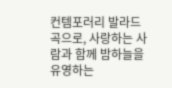컨템포러리 발라드 곡으로, 사랑하는 사람과 함께 밤하늘을 유영하는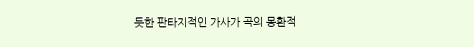듯한 판타지적인 가사가 곡의 몽환적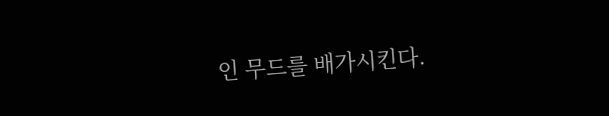인 무드를 배가시킨다.